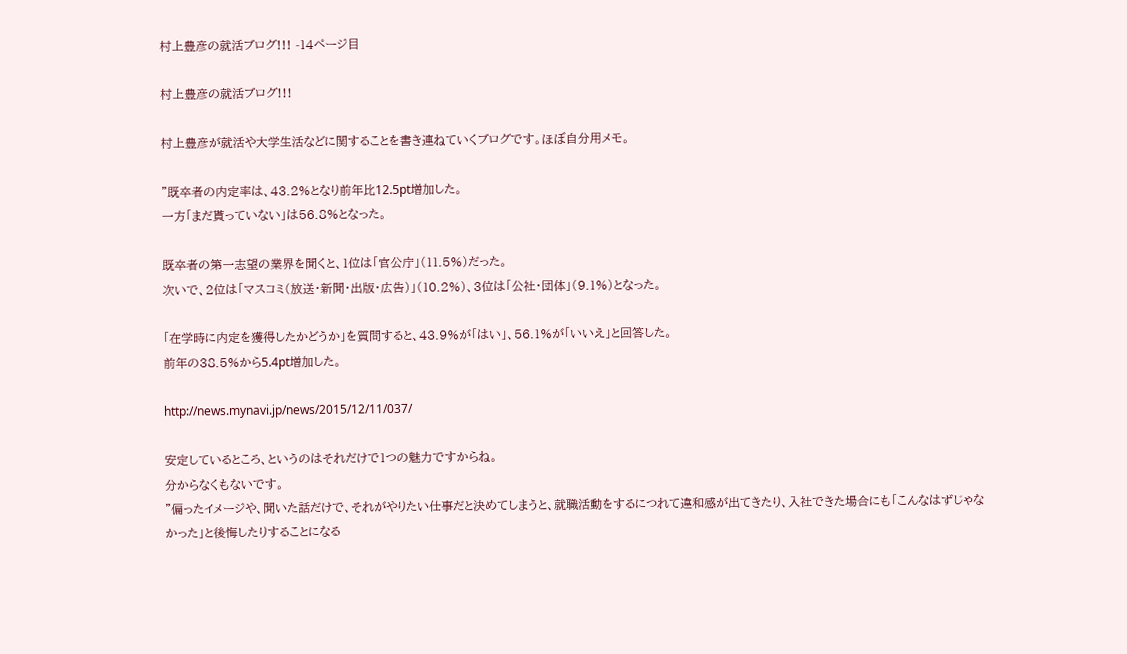村上豊彦の就活ブログ!!! -14ページ目

村上豊彦の就活ブログ!!!

村上豊彦が就活や大学生活などに関することを書き連ねていくブログです。ほぼ自分用メモ。

”既卒者の内定率は、43.2%となり前年比12.5pt増加した。
一方「まだ貰っていない」は56.8%となった。

既卒者の第一志望の業界を聞くと、1位は「官公庁」(11.5%)だった。
次いで、2位は「マスコミ(放送・新聞・出版・広告)」(10.2%)、3位は「公社・団体」(9.1%)となった。

「在学時に内定を獲得したかどうか」を質問すると、43.9%が「はい」、56.1%が「いいえ」と回答した。
前年の38.5%から5.4pt増加した。

http://news.mynavi.jp/news/2015/12/11/037/

安定しているところ、というのはそれだけで1つの魅力ですからね。
分からなくもないです。
”偏ったイメージや、聞いた話だけで、それがやりたい仕事だと決めてしまうと、就職活動をするにつれて違和感が出てきたり、入社できた場合にも「こんなはずじゃなかった」と後悔したりすることになる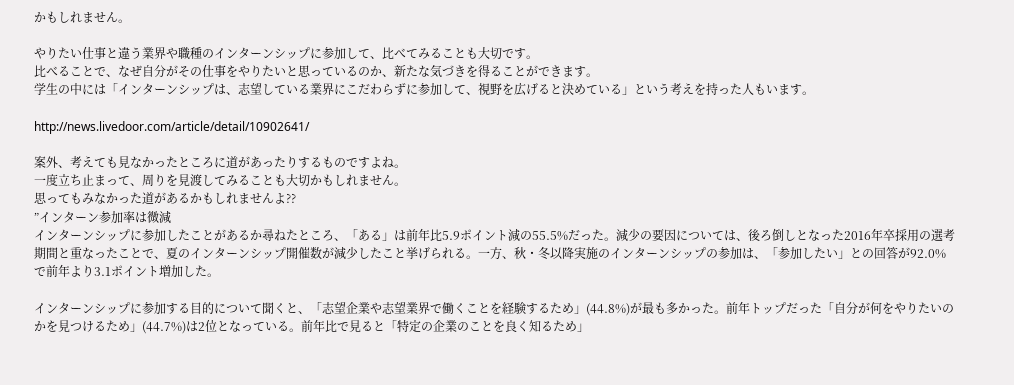かもしれません。

やりたい仕事と違う業界や職種のインターンシップに参加して、比べてみることも大切です。
比べることで、なぜ自分がその仕事をやりたいと思っているのか、新たな気づきを得ることができます。
学生の中には「インターンシップは、志望している業界にこだわらずに参加して、視野を広げると決めている」という考えを持った人もいます。

http://news.livedoor.com/article/detail/10902641/

案外、考えても見なかったところに道があったりするものですよね。
一度立ち止まって、周りを見渡してみることも大切かもしれません。
思ってもみなかった道があるかもしれませんよ??
”インターン参加率は微減
インターンシップに参加したことがあるか尋ねたところ、「ある」は前年比5.9ポイント減の55.5%だった。減少の要因については、後ろ倒しとなった2016年卒採用の選考期間と重なったことで、夏のインターンシップ開催数が減少したこと挙げられる。一方、秋・冬以降実施のインターンシップの参加は、「参加したい」との回答が92.0%で前年より3.1ポイント増加した。

インターンシップに参加する目的について聞くと、「志望企業や志望業界で働くことを経験するため」(44.8%)が最も多かった。前年トップだった「自分が何をやりたいのかを見つけるため」(44.7%)は2位となっている。前年比で見ると「特定の企業のことを良く知るため」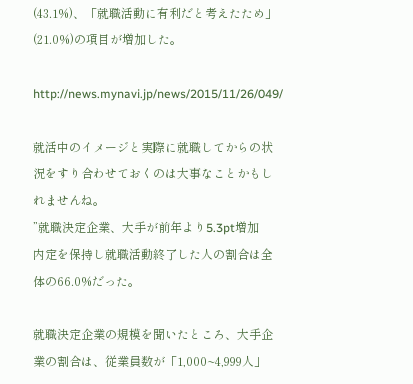(43.1%)、「就職活動に有利だと考えたため」(21.0%)の項目が増加した。

http://news.mynavi.jp/news/2015/11/26/049/

就活中のイメージと実際に就職してからの状況をすり合わせておくのは大事なことかもしれませんね。
”就職決定企業、大手が前年より5.3pt増加
内定を保持し就職活動終了した人の割合は全体の66.0%だった。

就職決定企業の規模を聞いたところ、大手企業の割合は、従業員数が「1,000~4,999人」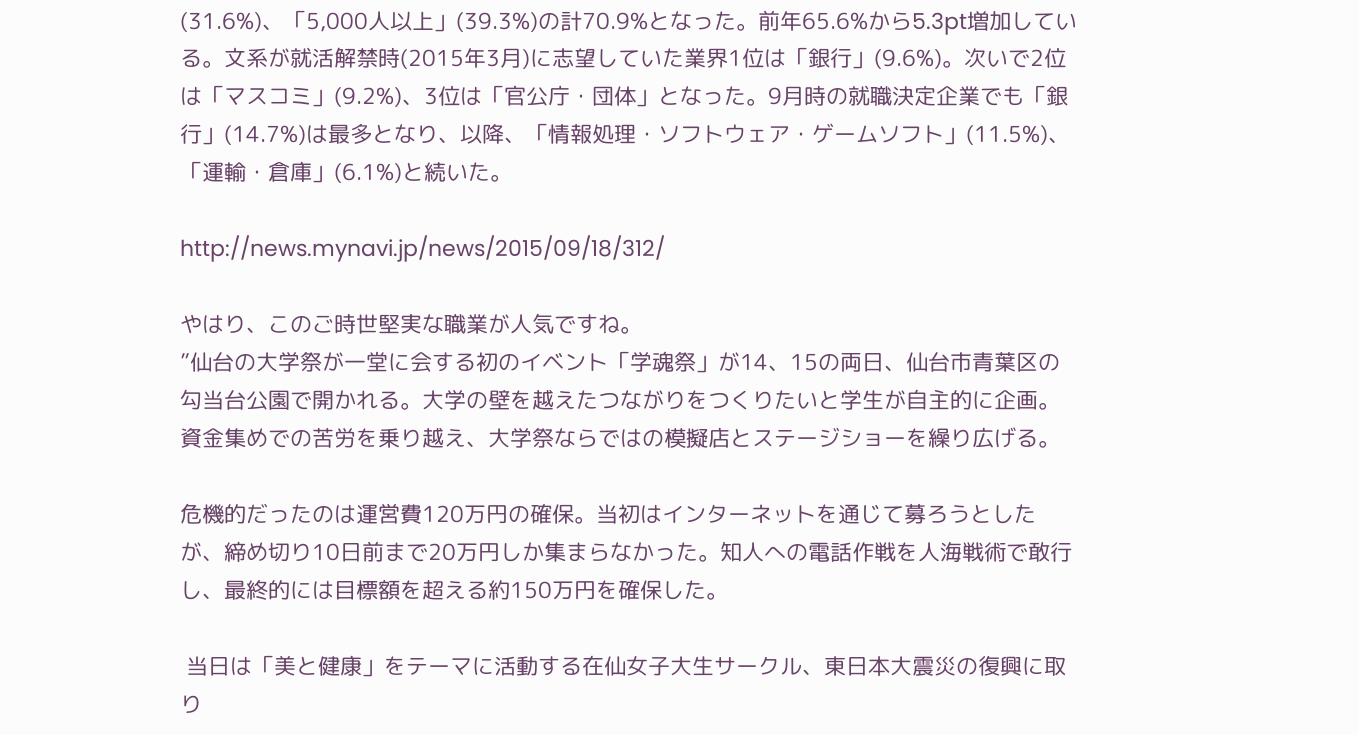(31.6%)、「5,000人以上」(39.3%)の計70.9%となった。前年65.6%から5.3pt増加している。文系が就活解禁時(2015年3月)に志望していた業界1位は「銀行」(9.6%)。次いで2位は「マスコミ」(9.2%)、3位は「官公庁・団体」となった。9月時の就職決定企業でも「銀行」(14.7%)は最多となり、以降、「情報処理・ソフトウェア・ゲームソフト」(11.5%)、「運輸・倉庫」(6.1%)と続いた。

http://news.mynavi.jp/news/2015/09/18/312/

やはり、このご時世堅実な職業が人気ですね。
”仙台の大学祭が一堂に会する初のイベント「学魂祭」が14、15の両日、仙台市青葉区の勾当台公園で開かれる。大学の壁を越えたつながりをつくりたいと学生が自主的に企画。資金集めでの苦労を乗り越え、大学祭ならではの模擬店とステージショーを繰り広げる。

危機的だったのは運営費120万円の確保。当初はインターネットを通じて募ろうとしたが、締め切り10日前まで20万円しか集まらなかった。知人への電話作戦を人海戦術で敢行し、最終的には目標額を超える約150万円を確保した。

 当日は「美と健康」をテーマに活動する在仙女子大生サークル、東日本大震災の復興に取り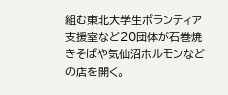組む東北大学生ボランティア支援室など20団体が石巻焼きそばや気仙沼ホルモンなどの店を開く。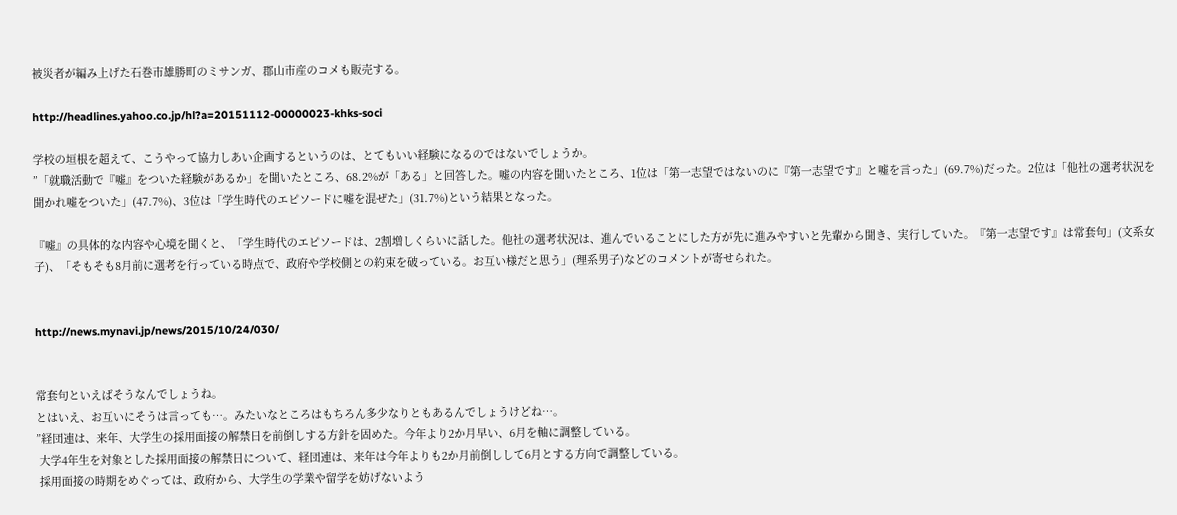被災者が編み上げた石巻市雄勝町のミサンガ、郡山市産のコメも販売する。

http://headlines.yahoo.co.jp/hl?a=20151112-00000023-khks-soci

学校の垣根を超えて、こうやって協力しあい企画するというのは、とてもいい経験になるのではないでしょうか。
”「就職活動で『嘘』をついた経験があるか」を聞いたところ、68.2%が「ある」と回答した。嘘の内容を聞いたところ、1位は「第一志望ではないのに『第一志望です』と嘘を言った」(69.7%)だった。2位は「他社の選考状況を聞かれ嘘をついた」(47.7%)、3位は「学生時代のエピソードに嘘を混ぜた」(31.7%)という結果となった。

『嘘』の具体的な内容や心境を聞くと、「学生時代のエピソードは、2割増しくらいに話した。他社の選考状況は、進んでいることにした方が先に進みやすいと先輩から聞き、実行していた。『第一志望です』は常套句」(文系女子)、「そもそも8月前に選考を行っている時点で、政府や学校側との約束を破っている。お互い様だと思う」(理系男子)などのコメントが寄せられた。


http://news.mynavi.jp/news/2015/10/24/030/


常套句といえばそうなんでしょうね。
とはいえ、お互いにそうは言っても…。みたいなところはもちろん多少なりともあるんでしょうけどね…。
”経団連は、来年、大学生の採用面接の解禁日を前倒しする方針を固めた。今年より2か月早い、6月を軸に調整している。
 大学4年生を対象とした採用面接の解禁日について、経団連は、来年は今年よりも2か月前倒しして6月とする方向で調整している。
 採用面接の時期をめぐっては、政府から、大学生の学業や留学を妨げないよう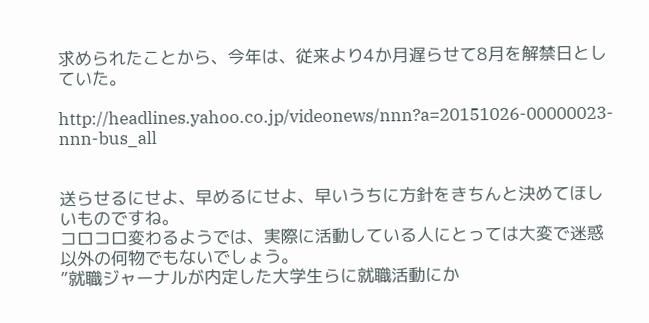求められたことから、今年は、従来より4か月遅らせて8月を解禁日としていた。

http://headlines.yahoo.co.jp/videonews/nnn?a=20151026-00000023-nnn-bus_all


送らせるにせよ、早めるにせよ、早いうちに方針をきちんと決めてほしいものですね。
コロコロ変わるようでは、実際に活動している人にとっては大変で迷惑以外の何物でもないでしょう。
”就職ジャーナルが内定した大学生らに就職活動にか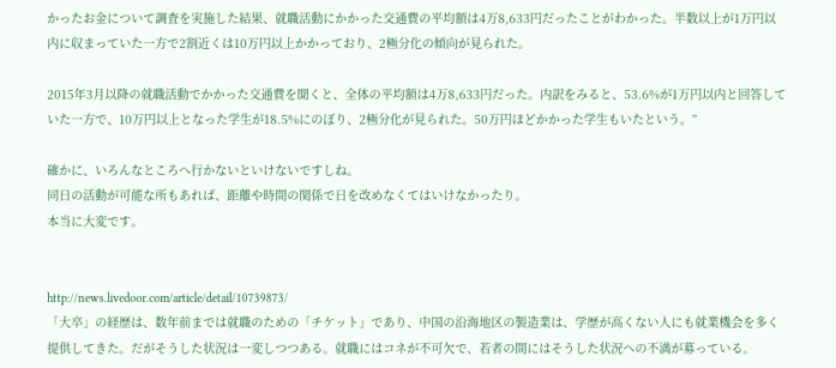かったお金について調査を実施した結果、就職活動にかかった交通費の平均額は4万8,633円だったことがわかった。半数以上が1万円以内に収まっていた一方で2割近くは10万円以上かかっており、2極分化の傾向が見られた。

2015年3月以降の就職活動でかかった交通費を聞くと、全体の平均額は4万8,633円だった。内訳をみると、53.6%が1万円以内と回答していた一方で、10万円以上となった学生が18.5%にのぼり、2極分化が見られた。50万円ほどかかった学生もいたという。”

確かに、いろんなところへ行かないといけないですしね。
同日の活動が可能な所もあれば、距離や時間の関係で日を改めなくてはいけなかったり。
本当に大変です。


http://news.livedoor.com/article/detail/10739873/
「大卒」の経歴は、数年前までは就職のための「チケット」であり、中国の沿海地区の製造業は、学歴が高くない人にも就業機会を多く提供してきた。だがそうした状況は一変しつつある。就職にはコネが不可欠で、若者の間にはそうした状況への不満が募っている。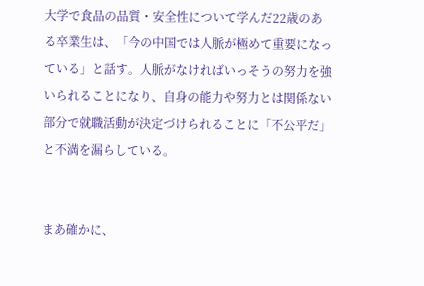大学で食品の品質・安全性について学んだ22歳のある卒業生は、「今の中国では人脈が極めて重要になっている」と話す。人脈がなければいっそうの努力を強いられることになり、自身の能力や努力とは関係ない部分で就職活動が決定づけられることに「不公平だ」と不満を漏らしている。


まあ確かに、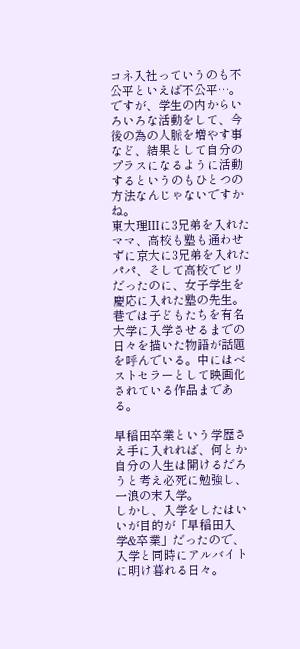コネ入社っていうのも不公平といえば不公平…。
ですが、学生の内からいろいろな活動をして、今後の為の人脈を増やす事など、結果として自分のプラスになるように活動するというのもひとつの方法なんじゃないですかね。
東大理IIIに3兄弟を入れたママ、高校も塾も通わせずに京大に3兄弟を入れたパパ、そして高校でビリだったのに、女子学生を慶応に入れた塾の先生。
巷では子どもたちを有名大学に入学させるまでの日々を描いた物語が話題を呼んでいる。中にはベストセラーとして映画化されている作品まである。

早稲田卒業という学歴さえ手に入れれば、何とか自分の人生は開けるだろうと考え必死に勉強し、一浪の末入学。
しかし、入学をしたはいいが目的が「早稲田入学&卒業」だったので、入学と同時にアルバイトに明け暮れる日々。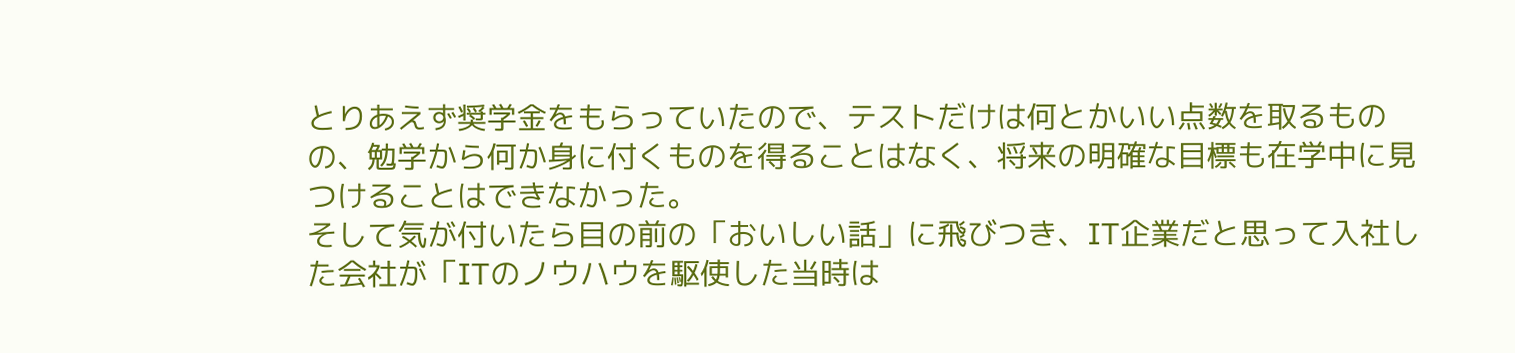とりあえず奨学金をもらっていたので、テストだけは何とかいい点数を取るものの、勉学から何か身に付くものを得ることはなく、将来の明確な目標も在学中に見つけることはできなかった。
そして気が付いたら目の前の「おいしい話」に飛びつき、IT企業だと思って入社した会社が「ITのノウハウを駆使した当時は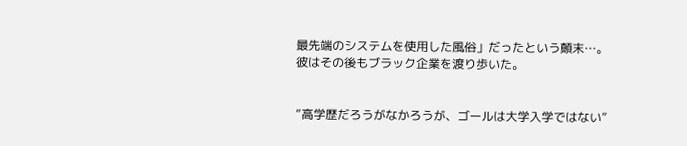最先端のシステムを使用した風俗」だったという顛末…。
彼はその後もブラック企業を渡り歩いた。


”高学歴だろうがなかろうが、ゴールは大学入学ではない”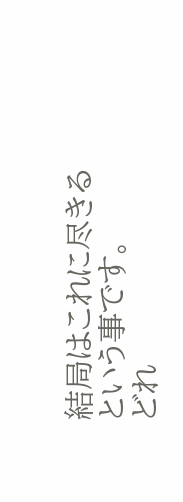結局はこれに尽きるという事です。
どれ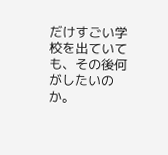だけすごい学校を出ていても、その後何がしたいのか。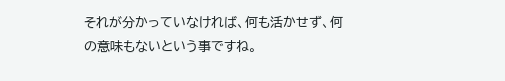それが分かっていなければ、何も活かせず、何の意味もないという事ですね。